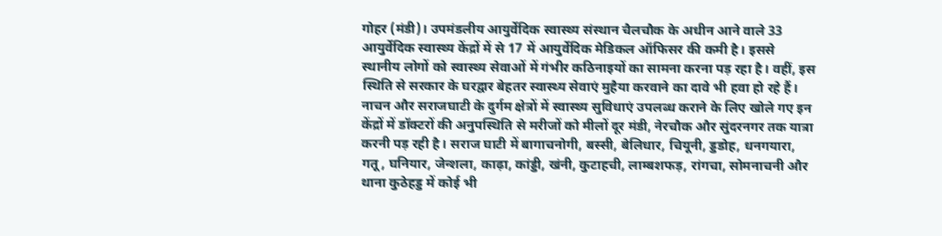गोहर (मंडी)। उपमंडलीय आयुर्वेदिक स्वास्थ्य संस्थान चैलचौक के अधीन आने वाले 33 आयुर्वेदिक स्वास्थ्य केंद्रों में से 17 में आयुर्वेदिक मेडिकल ऑफिसर की कमी है। इससे स्थानीय लोगों को स्वास्थ्य सेवाओं में गंभीर कठिनाइयों का सामना करना पड़ रहा है। वहीं, इस स्थिति से सरकार के घरद्वार बेहतर स्वास्थ्य सेवाएं मुहैया करवाने का दावे भी हवा हो रहे हैं।
नाचन और सराजघाटी के दुर्गम क्षेत्रों में स्वास्थ्य सुविधाएं उपलब्ध कराने के लिए खोले गए इन केंद्रों में डॉक्टरों की अनुपस्थिति से मरीजों को मीलों दूर मंडी, नेरचौक और सुंदरनगर तक यात्रा करनी पड़ रही है। सराज घाटी में बागाचनोगी, बस्सी, बेलिधार, चियूनी, ड्डडोह, धनगयारा, गतू, घनियार, जेन्शला, काढ़ा, कांड्डी, खंनी, कुटाहची, लाम्बशफड़, रांगचा, सोमनाचनी और थाना कुठेहड्ड में कोई भी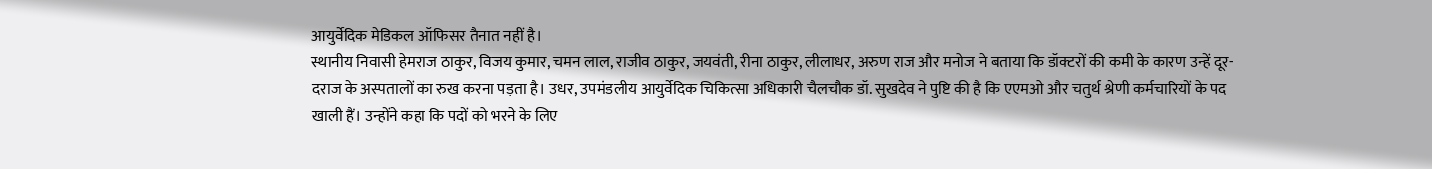आयुर्वेदिक मेडिकल ऑफिसर तैनात नहीं है।
स्थानीय निवासी हेमराज ठाकुर, विजय कुमार, चमन लाल, राजीव ठाकुर, जयवंती, रीना ठाकुर, लीलाधर, अरुण राज और मनोज ने बताया कि डॉक्टरों की कमी के कारण उन्हें दूर-दराज के अस्पतालों का रुख करना पड़ता है। उधर, उपमंडलीय आयुर्वेदिक चिकित्सा अधिकारी चैलचौक डॉ. सुखदेव ने पुष्टि की है कि एएमओ और चतुर्थ श्रेणी कर्मचारियों के पद खाली हैं। उन्होंने कहा कि पदों को भरने के लिए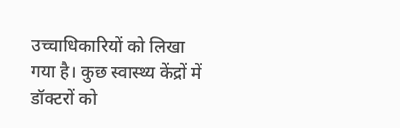उच्चाधिकारियों को लिखा गया है। कुछ स्वास्थ्य केंद्रों में डॉक्टरों को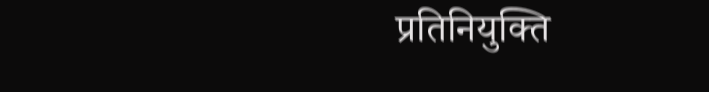प्रतिनियुक्ति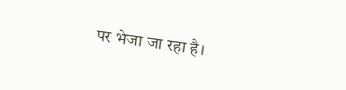पर भेजा जा रहा है।